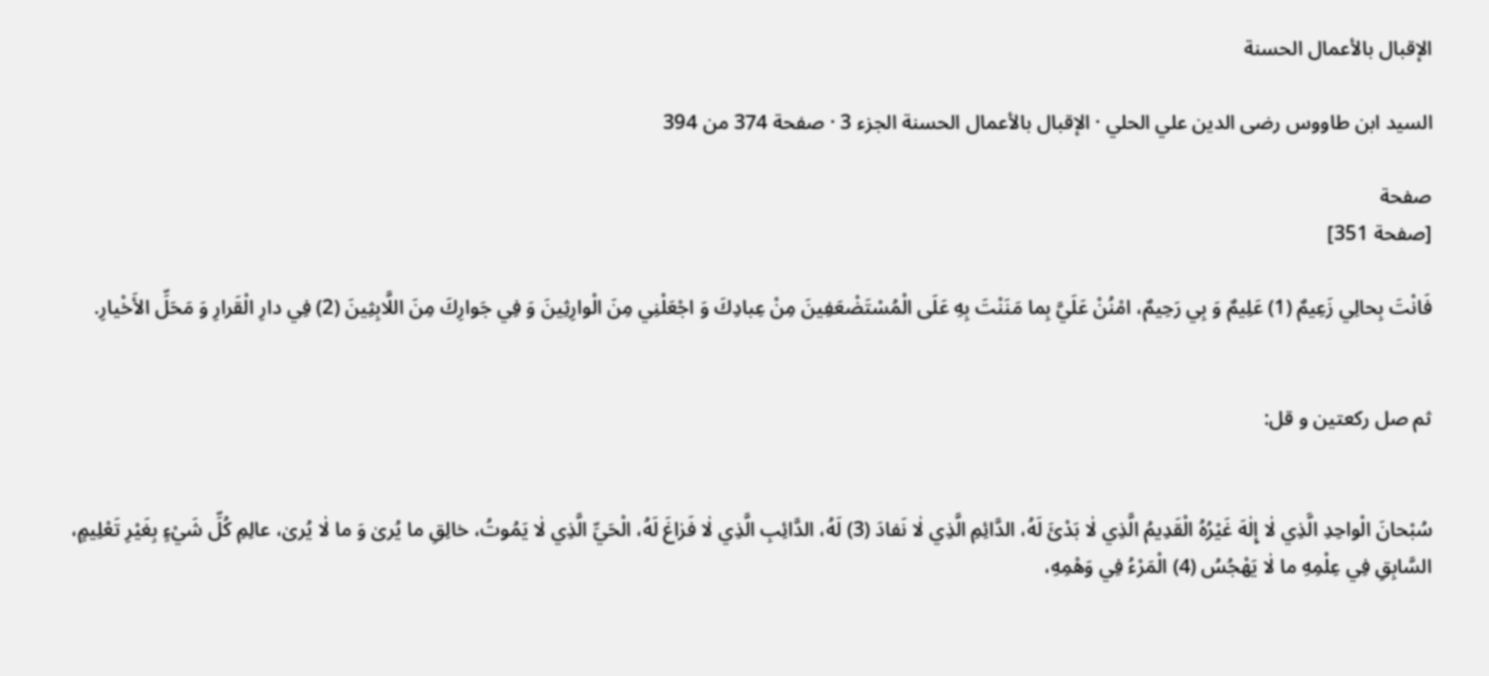الإقبال بالأعمال الحسنة

السيد ابن طاووس رضى الدين علي الحلي · الإقبال بالأعمال الحسنة الجزء 3 · صفحة 374 من 394

صفحة
[صفحة 351]

فَانْتَ بِحالِي زَعِيمٌ (1) عَلِيمٌ وَ بِي رَحِيمٌ، امْنُنْ عَلَيَّ بِما مَنَنْتَ بِهِ عَلَى الْمُسْتَضْعَفِينَ مِنْ عِبادِكَ وَ اجْعَلْنِي مِنَ الْوارِثِينَ وَ فِي جَوارِكَ مِنَ اللَّابِثِينَ (2) فِي دارِ الْقَرارِ وَ مَحَلِّ الأَخْيارِ.


ثم صل ركعتين و قل:


سُبْحانَ الْواحِدِ الَّذِي لٰا إِلٰهَ غَيْرُهُ الْقَدِيمُ الَّذِي لٰا بَدْئَ لَهُ، الدَّائِمِ الَّذِي لٰا نَفادَ (3) لَهُ، الدَّائِبِ الَّذِي لٰا فَرٰاغَ لَهُ، الْحَيِّ الَّذِي لٰا يَمُوتُ، خالِقِ ما يُرىٰ وَ ما لٰا يُرىٰ، عالِمِ كُلِّ شَيْءٍ بِغَيْرِ تَعْلِيمٍ، السَّابِقِ فِي عِلْمِهِ ما لٰا يَهْجُسُ (4) الْمَرْءُ فِي وَهْمِهِ،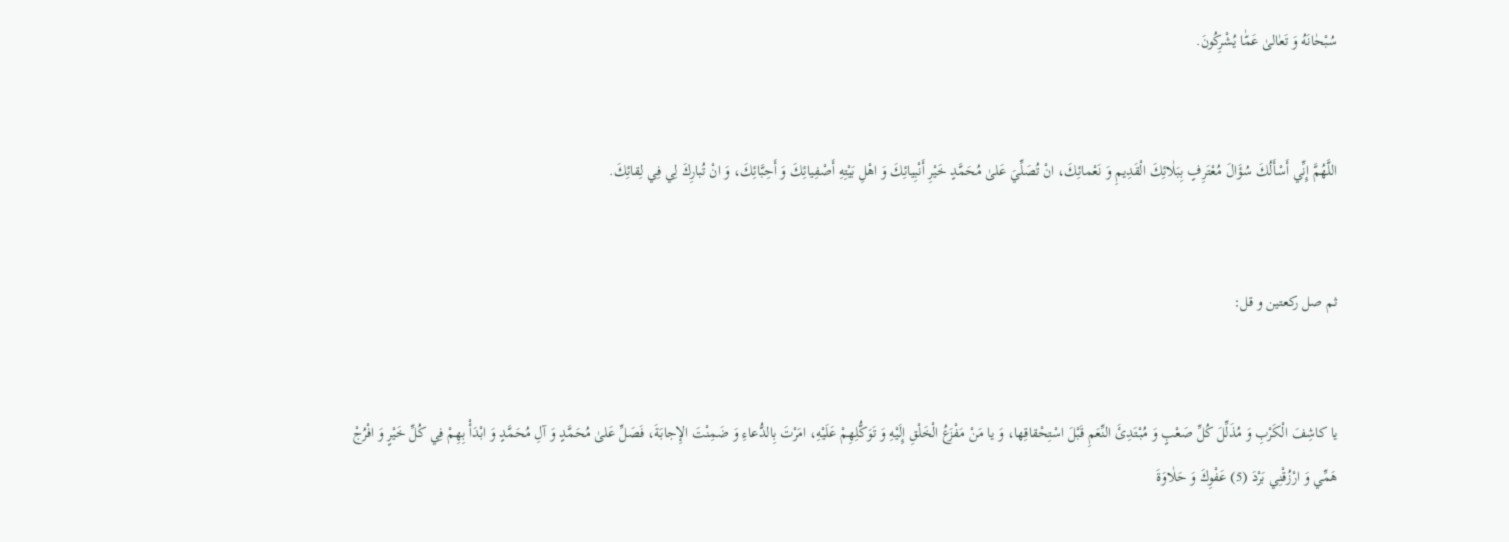سُبْحٰانَهُ وَ تَعٰالىٰ عَمّٰا يُشْرِكُونَ.


اللَّهُمَّ إِنِّي أَسْأَلُكَ سُؤَالَ مُعْتَرِفٍ بِبَلٰائِكَ الْقَدِيمِ وَ نَعْمائِكَ، انْ تُصَلِّيَ عَلىٰ مُحَمَّدٍ خَيْرِ أَنْبِيائِكَ وَ اهْلِ بَيْتِهِ أَصْفِيائِكَ وَ أَحِبَّائِكَ، وَ انْ تُبارِكَ لِي فِي لِقائِكَ.


ثم صل ركعتين و قل:


يا كاشِفَ الْكَرْبِ وَ مُذَلِّلَ كُلِّ صَعْبٍ وَ مُبْتَدِئَ النِّعَمِ قَبْلَ اسْتِحْقاقِها، وَ يا مَنْ مَفْزَعُ الْخَلْقِ إِلَيْهِ وَ تَوَكُّلِهِمْ عَلَيْهِ، امَرْتَ بِالدُّعاءِ وَ ضَمِنْتَ الإِجابَةَ، فَصَلِّ عَلىٰ مُحَمَّدٍ وَ آلِ مُحَمَّدٍ وَ ابْدَأْ بِهِمْ فِي كُلِّ خَيْرٍ وَ افْرُجْ هَمِّي وَ ارْزُقْنِي بَرْدَ (5) عَفْوِكَ وَ حَلٰاوَةَ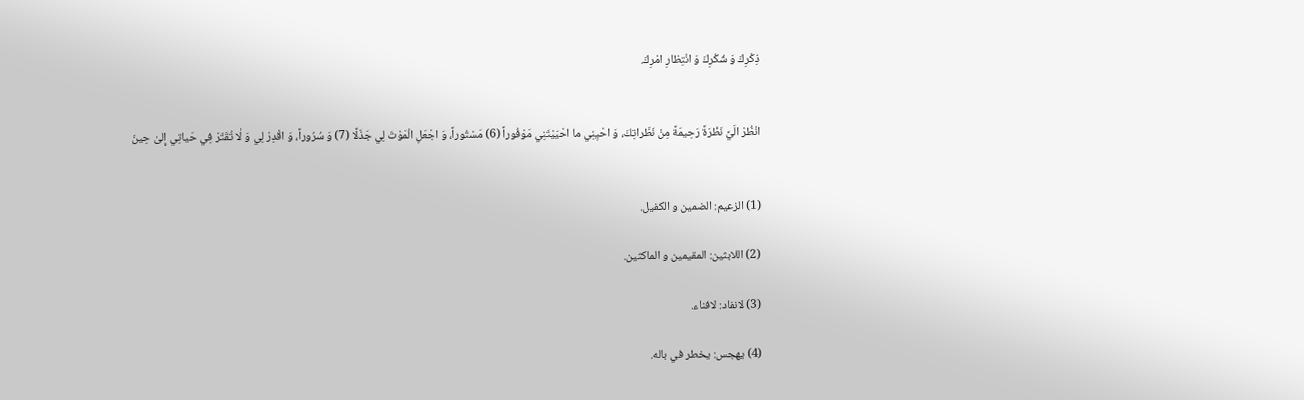ذِكْرِكَ وَ شُكْرِكَ وَ انْتِظارِ امْرِكَ.


انْظُرْ الَيَّ نَظْرَةً رَحِيمَةً مِنْ نَظَراتِكَ، وَ احْيِنِي ما احْيَيْتَنِي مَوْفُوراً (6) مَسْتُوراً، وَ اجْعَلِ الْمَوْتَ لِي جَذَلًا (7) وَ سُرُوراً، وَ اقْدِرْ لِي وَ لٰا تُقَتّرْ فِي حَياتِي إِلىٰ حِينَ


(1) الزعيم: الضمين و الكفيل.

(2) اللابثين: المقيمين و الماكثين.

(3) لانفاد: لافناء.

(4) يهجس: يخطر في باله.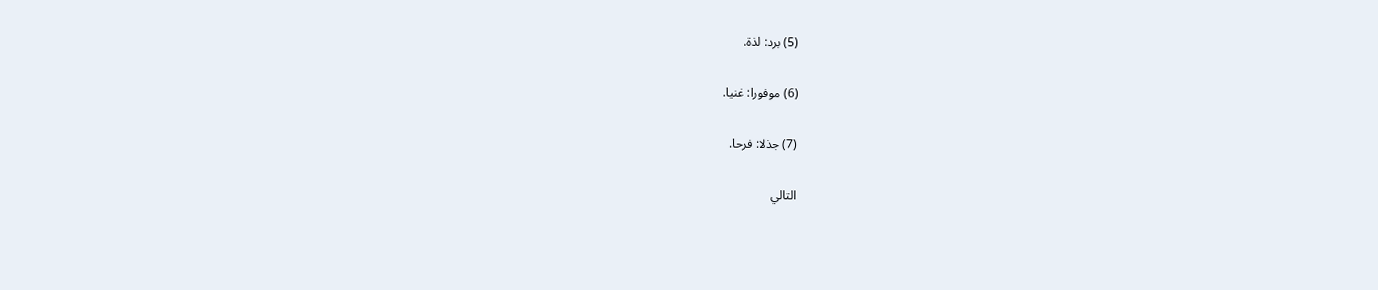(5) برد: لذة.

(6) موفورا: غنيا.

(7) جذلا: فرحا.

التالي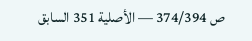ص 374/394 — الأصلية 351 السابق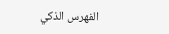الفهرس الذكي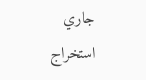جاري استخراج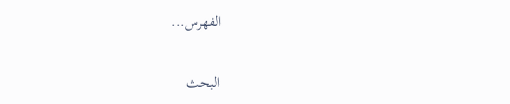الفهرس...

البحث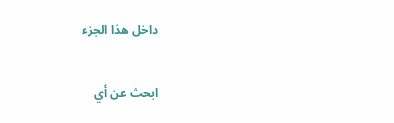داخل هذا الجزء

ابحث عن أي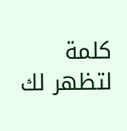كلمة لتظهر لك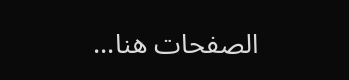الصفحات هنا...